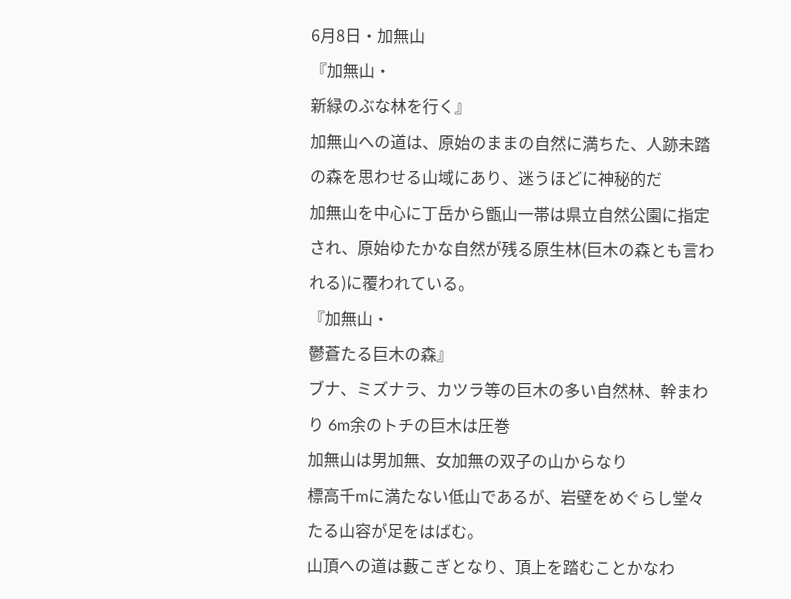6月8日・加無山
『加無山・
新緑のぶな林を行く』
加無山への道は、原始のままの自然に満ちた、人跡未踏の森を思わせる山域にあり、迷うほどに神秘的だ
加無山を中心に丁岳から甑山一帯は県立自然公園に指定され、原始ゆたかな自然が残る原生林(巨木の森とも言われる)に覆われている。
『加無山・
鬱蒼たる巨木の森』
ブナ、ミズナラ、カツラ等の巨木の多い自然林、幹まわり 6m余のトチの巨木は圧巻
加無山は男加無、女加無の双子の山からなり
標高千mに満たない低山であるが、岩壁をめぐらし堂々たる山容が足をはばむ。
山頂への道は藪こぎとなり、頂上を踏むことかなわ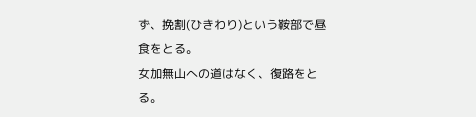ず、挽割(ひきわり)という鞍部で昼食をとる。
女加無山への道はなく、復路をとる。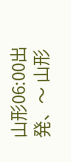山形06:00出発、〜 山形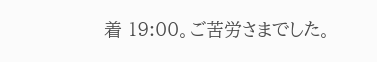着 19:00。ご苦労さまでした。